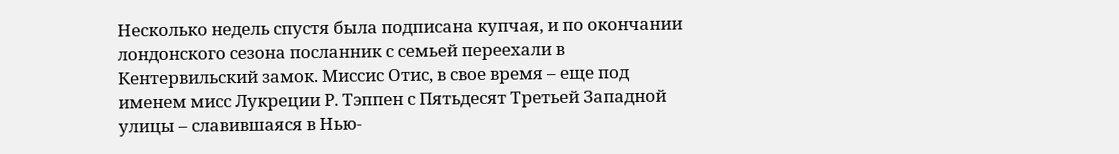Несколько недель спустя была подписана купчая, и по окончании лондонского сезона посланник с семьей переехали в Кентервильский замок. Миссис Отис, в свое время – еще под именем мисс Лукреции Р. Тэппен с Пятьдесят Третьей Западной улицы – славившаяся в Нью-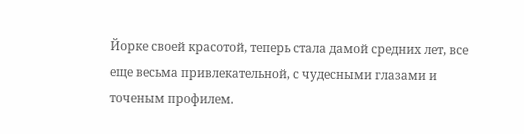Йорке своей красотой, теперь стала дамой средних лет, все еще весьма привлекательной, с чудесными глазами и точеным профилем.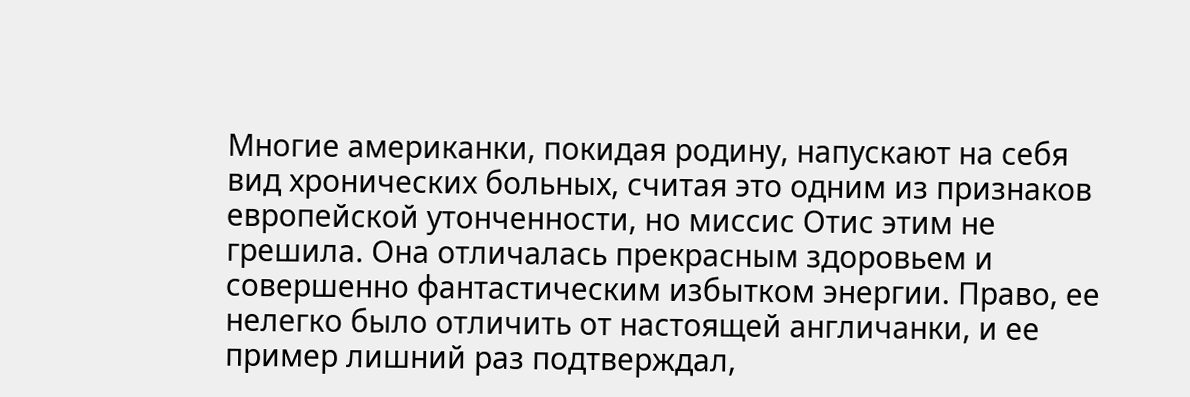Многие американки, покидая родину, напускают на себя вид хронических больных, считая это одним из признаков европейской утонченности, но миссис Отис этим не грешила. Она отличалась прекрасным здоровьем и совершенно фантастическим избытком энергии. Право, ее нелегко было отличить от настоящей англичанки, и ее пример лишний раз подтверждал,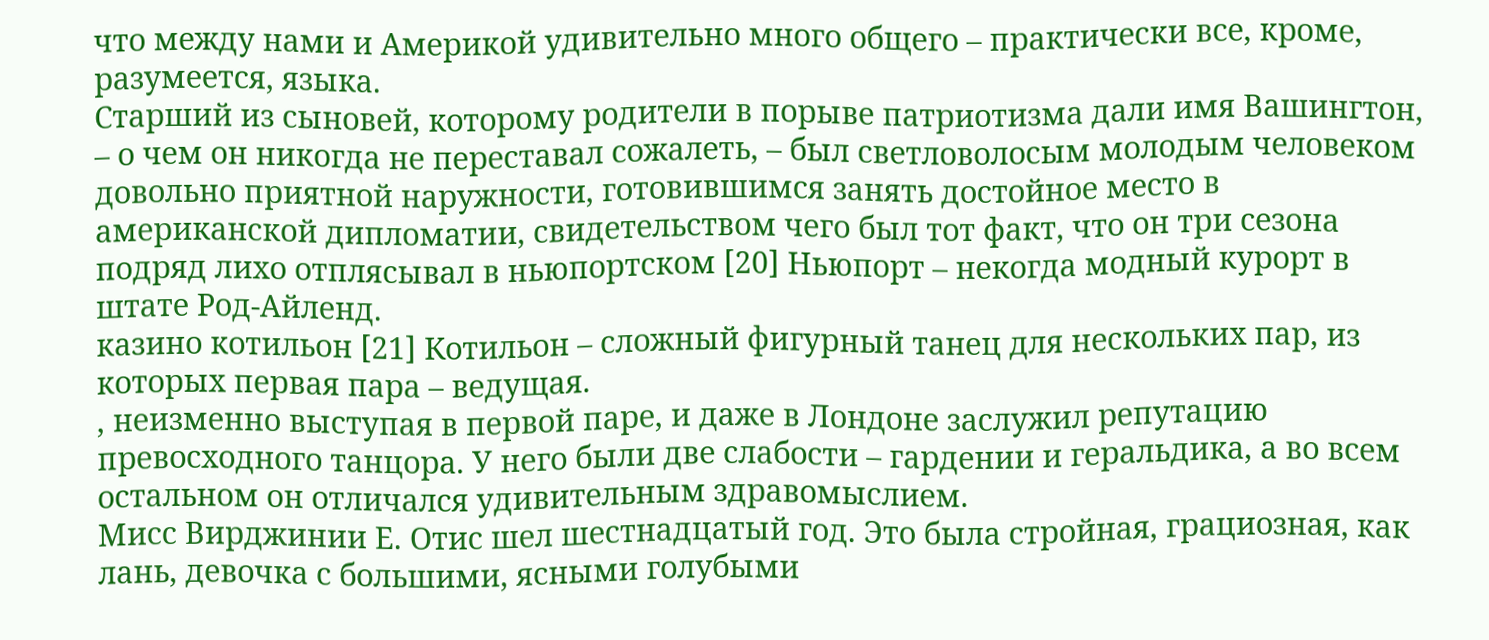что между нами и Америкой удивительно много общего – практически все, кроме, разумеется, языка.
Старший из сыновей, которому родители в порыве патриотизма дали имя Вашингтон, – о чем он никогда не переставал сожалеть, – был светловолосым молодым человеком довольно приятной наружности, готовившимся занять достойное место в американской дипломатии, свидетельством чего был тот факт, что он три сезона подряд лихо отплясывал в ньюпортском [20] Ньюпорт – некогда модный курорт в штате Род-Айленд.
казино котильон [21] Котильон – сложный фигурный танец для нескольких пар, из которых первая пара – ведущая.
, неизменно выступая в первой паре, и даже в Лондоне заслужил репутацию превосходного танцора. У него были две слабости – гардении и геральдика, а во всем остальном он отличался удивительным здравомыслием.
Мисс Вирджинии Е. Отис шел шестнадцатый год. Это была стройная, грациозная, как лань, девочка с большими, ясными голубыми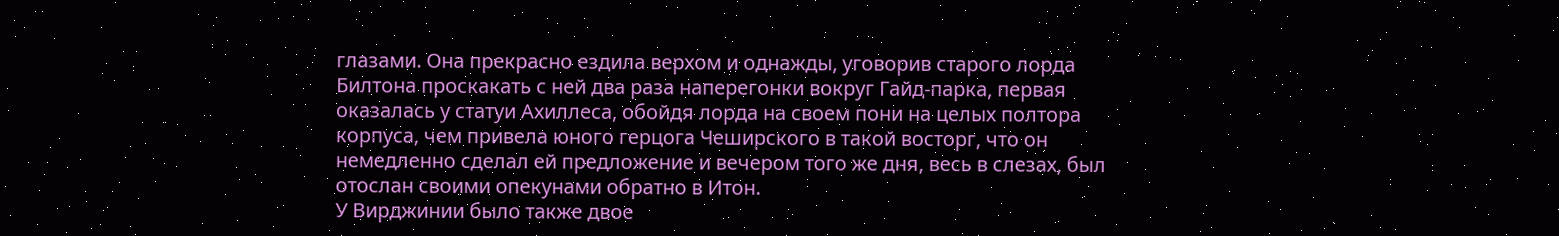глазами. Она прекрасно ездила верхом и однажды, уговорив старого лорда Билтона проскакать с ней два раза наперегонки вокруг Гайд-парка, первая оказалась у статуи Ахиллеса, обойдя лорда на своем пони на целых полтора корпуса, чем привела юного герцога Чеширского в такой восторг, что он немедленно сделал ей предложение и вечером того же дня, весь в слезах, был отослан своими опекунами обратно в Итон.
У Вирджинии было также двое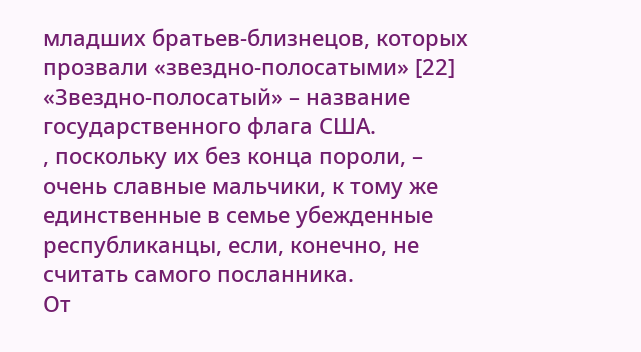младших братьев-близнецов, которых прозвали «звездно-полосатыми» [22] «Звездно-полосатый» – название государственного флага США.
, поскольку их без конца пороли, – очень славные мальчики, к тому же единственные в семье убежденные республиканцы, если, конечно, не считать самого посланника.
От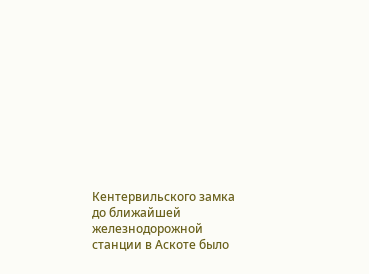Кентервильского замка до ближайшей железнодорожной станции в Аскоте было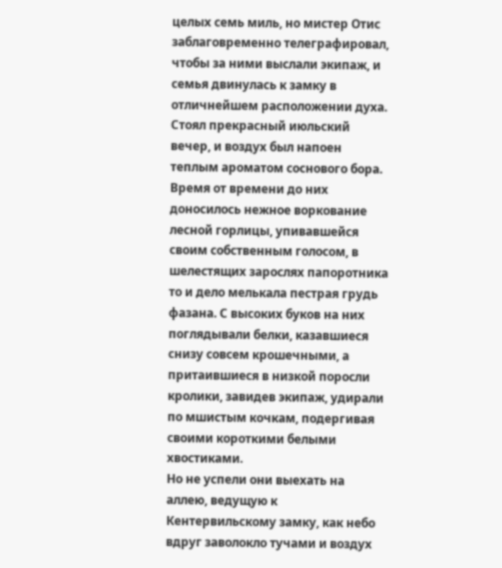целых семь миль, но мистер Отис заблаговременно телеграфировал, чтобы за ними выслали экипаж, и семья двинулась к замку в отличнейшем расположении духа. Стоял прекрасный июльский вечер, и воздух был напоен теплым ароматом соснового бора. Время от времени до них доносилось нежное воркование лесной горлицы, упивавшейся своим собственным голосом, в шелестящих зарослях папоротника то и дело мелькала пестрая грудь фазана. С высоких буков на них поглядывали белки, казавшиеся снизу совсем крошечными, а притаившиеся в низкой поросли кролики, завидев экипаж, удирали по мшистым кочкам, подергивая своими короткими белыми хвостиками.
Но не успели они выехать на аллею, ведущую к Кентервильскому замку, как небо вдруг заволокло тучами и воздух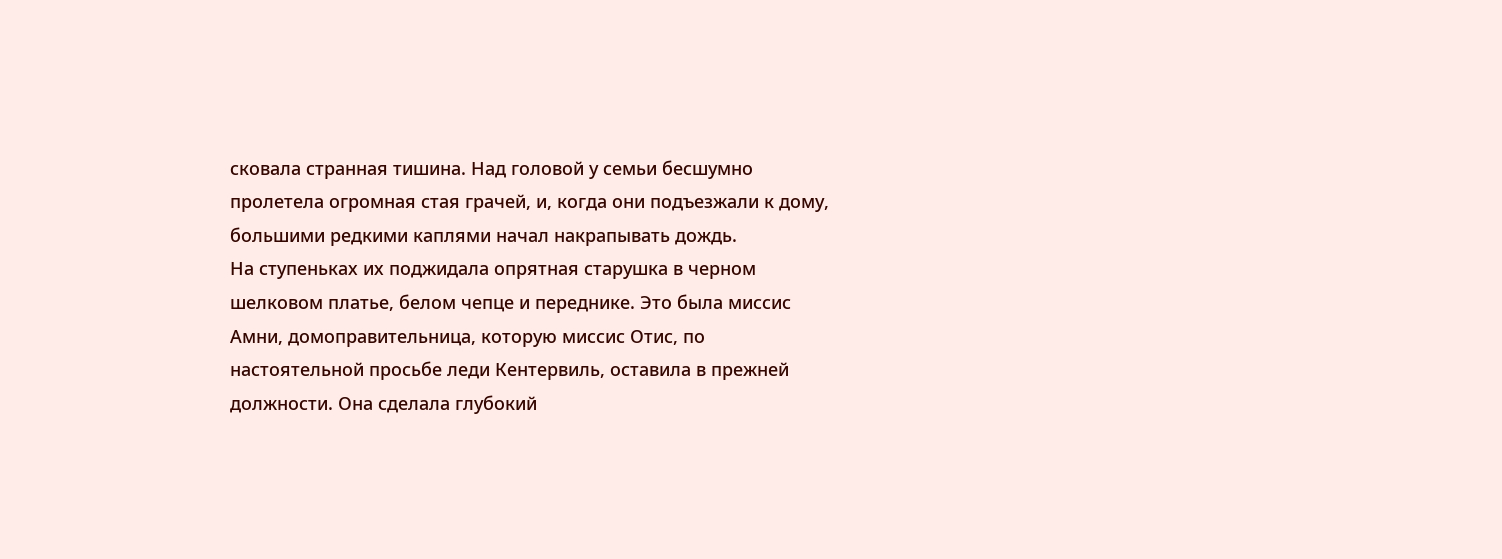сковала странная тишина. Над головой у семьи бесшумно пролетела огромная стая грачей, и, когда они подъезжали к дому, большими редкими каплями начал накрапывать дождь.
На ступеньках их поджидала опрятная старушка в черном шелковом платье, белом чепце и переднике. Это была миссис Амни, домоправительница, которую миссис Отис, по настоятельной просьбе леди Кентервиль, оставила в прежней должности. Она сделала глубокий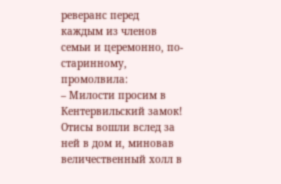реверанс перед каждым из членов семьи и церемонно, по-старинному, промолвила:
– Милости просим в Кентервильский замок!
Отисы вошли вслед за ней в дом и, миновав величественный холл в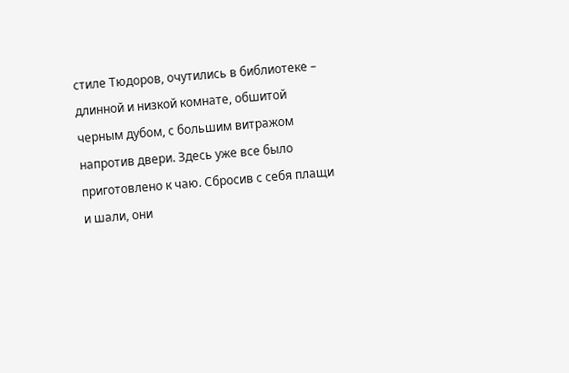стиле Тюдоров, очутились в библиотеке – длинной и низкой комнате, обшитой черным дубом, с большим витражом напротив двери. Здесь уже все было приготовлено к чаю. Сбросив с себя плащи и шали, они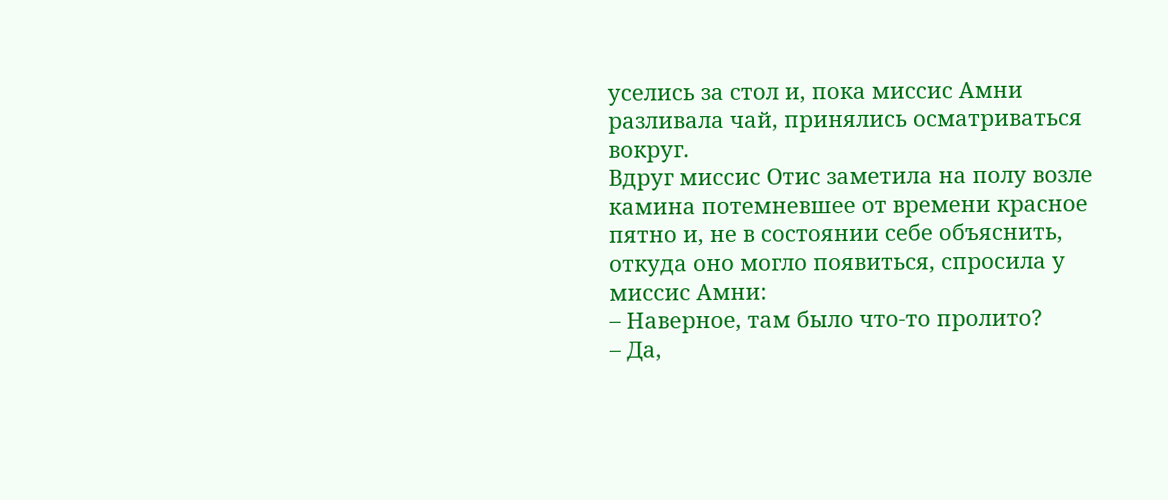уселись за стол и, пока миссис Амни разливала чай, принялись осматриваться вокруг.
Вдруг миссис Отис заметила на полу возле камина потемневшее от времени красное пятно и, не в состоянии себе объяснить, откуда оно могло появиться, спросила у миссис Амни:
– Наверное, там было что-то пролито?
– Да,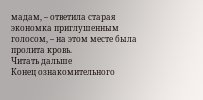мадам, – ответила старая экономка приглушенным голосом, – на этом месте была пролита кровь.
Читать дальше
Конец ознакомительного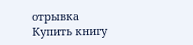отрывка
Купить книгу